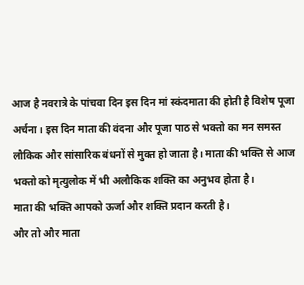आज है नवरात्रे के पांचवा दिन इस दिन मां स्कंदमाता की होती है विशेष पूजा अर्चना। इस दिन माता की वंदना और पूजा पाठ से भक्तो का मन समस्त लौकिक और सांसारिक बंधनों से मुक्त हो जाता है। माता की भक्ति से आज भक्तो को मृत्युलोक में भी अलौकिक शक्ति का अनुभव होता है।
माता की भक्ति आपको ऊर्जा और शक्ति प्रदान करती है।
और तो और माता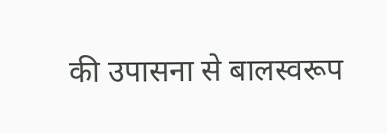की उपासना से बालस्वरूप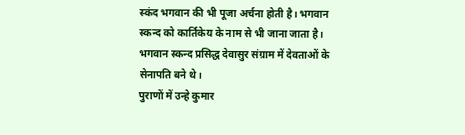स्कंद भगवान की भी पूजा अर्चना होती है। भगवान स्कन्द को कार्तिकेय के नाम से भी जाना जाता है। भगवान स्कन्द प्रसिद्ध देवासुर संग्राम में देवताओं के सेनापति बने थे।
पुराणों में उन्हे कुमार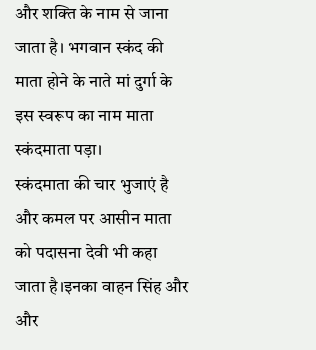और शक्ति के नाम से जाना जाता है। भगवान स्कंद की माता होने के नाते मां दुर्गा के इस स्वरूप का नाम माता स्कंदमाता पड़ा।
स्कंदमाता की चार भुजाएं है और कमल पर आसीन माता को पदासना देवी भी कहा जाता है।इनका वाहन सिंह और और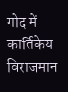गोद में कार्तिकेय विराजमान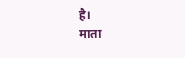है।
माता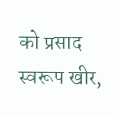को प्रसाद स्वरूप खीर,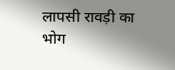लापसी रावड़ी का भोग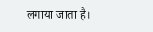लगाया जाता है।